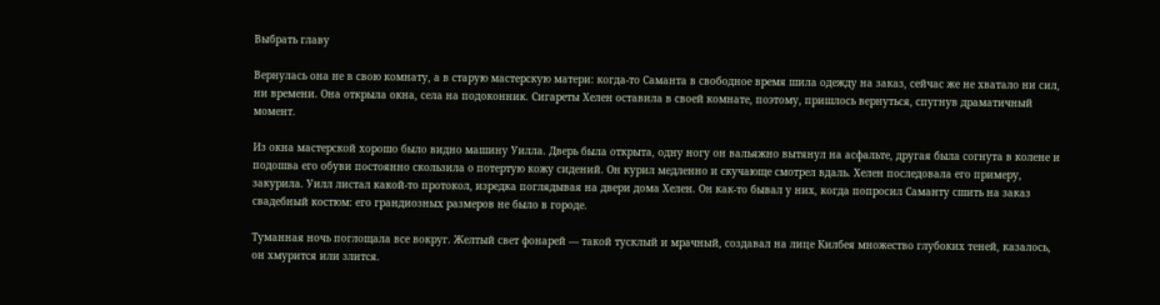Выбрать главу

Вернулась она не в свою комнату, а в старую мастерскую матери: когда-то Саманта в свободное время шила одежду на заказ, сейчас же не хватало ни сил, ни времени. Она открыла окна, села на подоконник. Сигареты Хелен оставила в своей комнате, поэтому, пришлось вернуться, спугнув драматичный момент.

Из окна мастерской хорошо было видно машину Уилла. Дверь была открыта, одну ногу он вальяжно вытянул на асфальте, другая была согнута в колене и подошва его обуви постоянно скользила о потертую кожу сидений. Он курил медленно и скучающе смотрел вдаль. Хелен последовала его примеру, закурила. Уилл листал какой-то протокол, изредка поглядывая на двери дома Хелен. Он как-то бывал у них, когда попросил Саманту сшить на заказ свадебный костюм: его грандиозных размеров не было в городе.

Туманная ночь поглощала все вокруг. Желтый свет фонарей — такой тусклый и мрачный, создавал на лице Килбея множество глубоких теней, казалось, он хмурится или злится.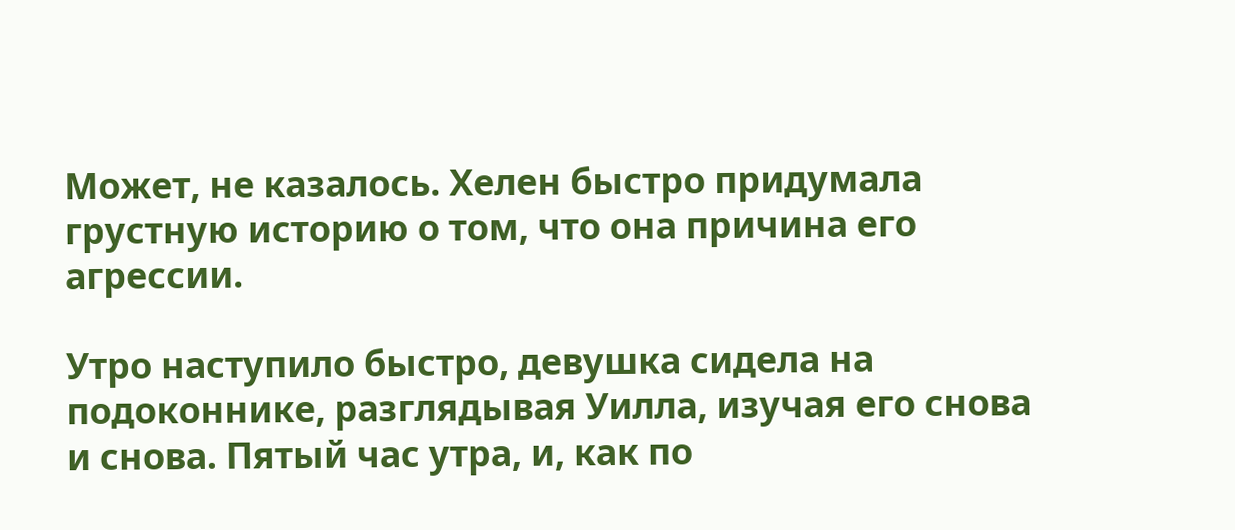Может, не казалось. Хелен быстро придумала грустную историю о том, что она причина его агрессии.

Утро наступило быстро, девушка сидела на подоконнике, разглядывая Уилла, изучая его снова и снова. Пятый час утра, и, как по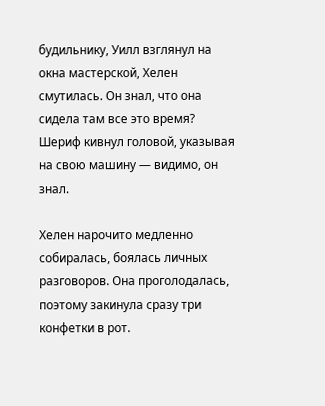будильнику, Уилл взглянул на окна мастерской, Хелен смутилась. Он знал, что она сидела там все это время? Шериф кивнул головой, указывая на свою машину — видимо, он знал.

Хелен нарочито медленно собиралась, боялась личных разговоров. Она проголодалась, поэтому закинула сразу три конфетки в рот.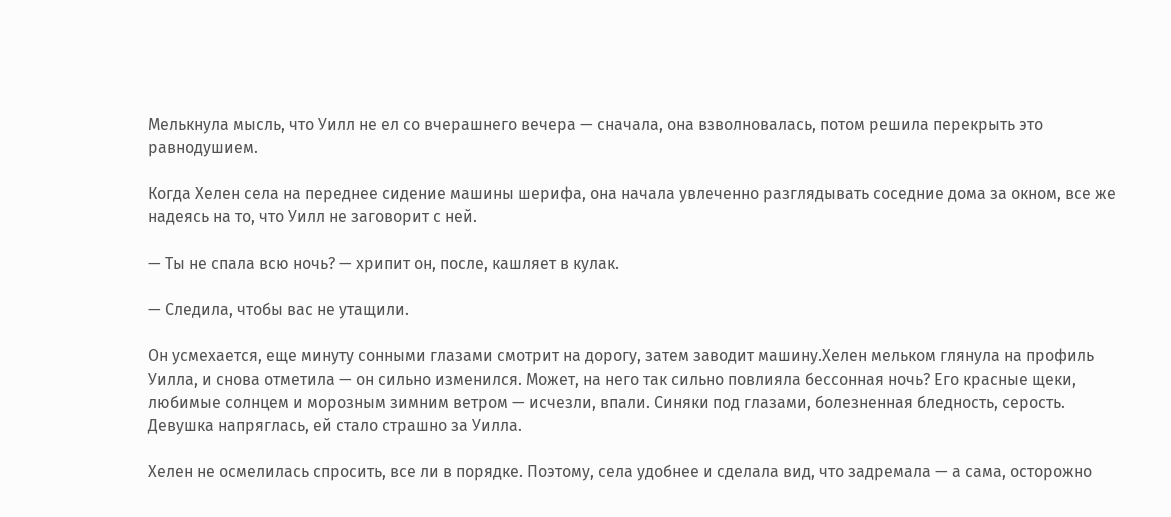Мелькнула мысль, что Уилл не ел со вчерашнего вечера — сначала, она взволновалась, потом решила перекрыть это равнодушием.

Когда Хелен села на переднее сидение машины шерифа, она начала увлеченно разглядывать соседние дома за окном, все же надеясь на то, что Уилл не заговорит с ней.

— Ты не спала всю ночь? — хрипит он, после, кашляет в кулак.

— Следила, чтобы вас не утащили.

Он усмехается, еще минуту сонными глазами смотрит на дорогу, затем заводит машину.Хелен мельком глянула на профиль Уилла, и снова отметила — он сильно изменился. Может, на него так сильно повлияла бессонная ночь? Его красные щеки, любимые солнцем и морозным зимним ветром — исчезли, впали. Синяки под глазами, болезненная бледность, серость. Девушка напряглась, ей стало страшно за Уилла.

Хелен не осмелилась спросить, все ли в порядке. Поэтому, села удобнее и сделала вид, что задремала — а сама, осторожно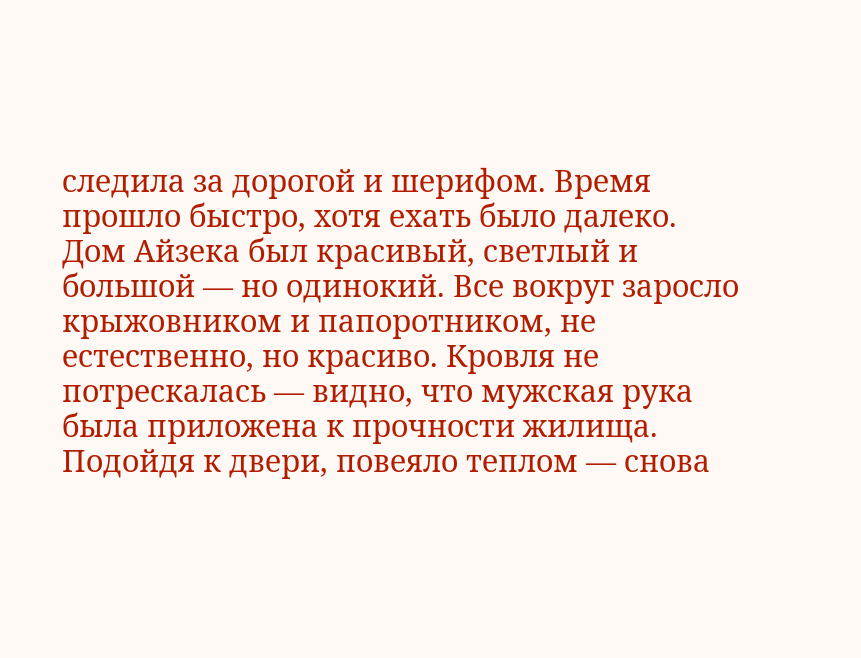следила за дорогой и шерифом. Время прошло быстро, хотя ехать было далеко. Дом Айзека был красивый, светлый и большой — но одинокий. Все вокруг заросло крыжовником и папоротником, не естественно, но красиво. Кровля не потрескалась — видно, что мужская рука была приложена к прочности жилища. Подойдя к двери, повеяло теплом — снова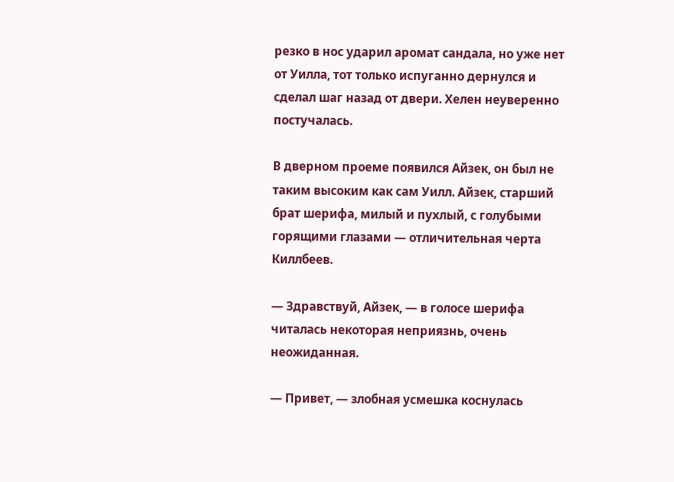резко в нос ударил аромат сандала, но уже нет от Уилла, тот только испуганно дернулся и сделал шаг назад от двери. Хелен неуверенно постучалась.

В дверном проеме появился Айзек, он был не таким высоким как сам Уилл. Айзек, старший брат шерифа, милый и пухлый, с голубыми горящими глазами — отличительная черта Киллбеев.

— Здравствуй, Айзек, — в голосе шерифа читалась некоторая неприязнь, очень неожиданная.

— Привет, — злобная усмешка коснулась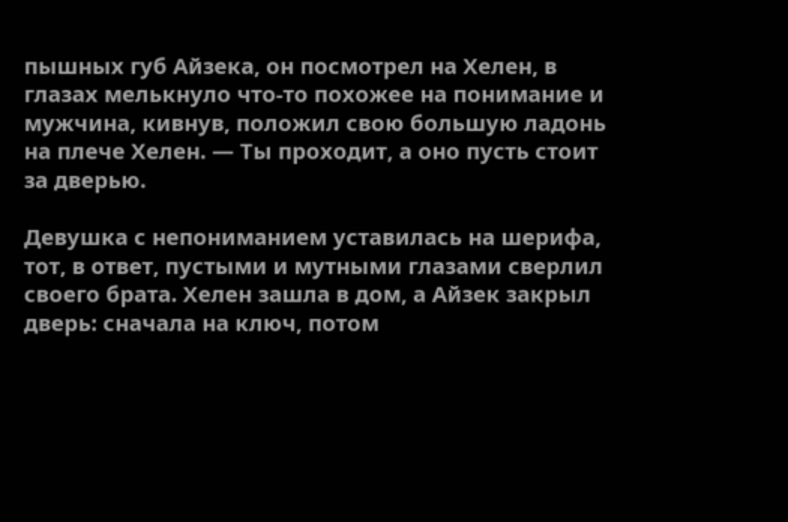пышных губ Айзека, он посмотрел на Хелен, в глазах мелькнуло что-то похожее на понимание и мужчина, кивнув, положил свою большую ладонь на плече Хелен. — Ты проходит, а оно пусть стоит за дверью.

Девушка с непониманием уставилась на шерифа, тот, в ответ, пустыми и мутными глазами сверлил своего брата. Хелен зашла в дом, а Айзек закрыл дверь: сначала на ключ, потом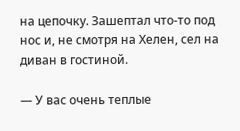на цепочку. Зашептал что-то под нос и, не смотря на Хелен, сел на диван в гостиной.

— У вас очень теплые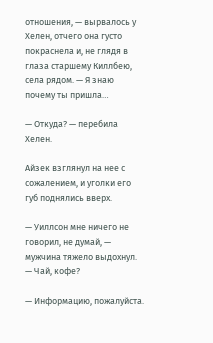отношения, — вырвалось у Хелен, отчего она густо покраснела и, не глядя в глаза старшему Киллбею, села рядом. — Я знаю почему ты пришла…

— Откуда? — перебила Хелен.

Айзек взглянул на нее с сожалением, и уголки его губ поднялись вверх.

— Уиллсон мне ничего не говорил, не думай, — мужчина тяжело выдохнул. — Чай, кофе?

— Информацию, пожалуйста.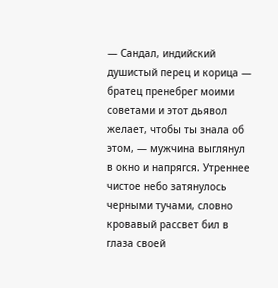— Сандал, индийский душистый перец и корица — братец пренебрег моими советами и этот дьявол желает, чтобы ты знала об этом, — мужчина выглянул в окно и напрягся. Утреннее чистое небо затянулось черными тучами, словно кровавый рассвет бил в глаза своей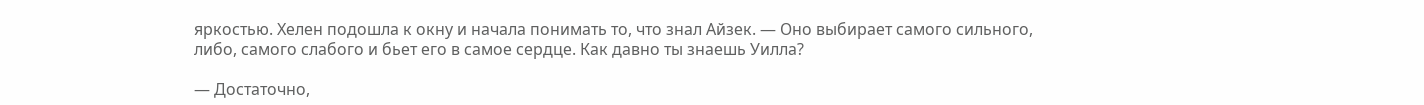яркостью. Хелен подошла к окну и начала понимать то, что знал Айзек. — Оно выбирает самого сильного, либо, самого слабого и бьет его в самое сердце. Как давно ты знаешь Уилла?

— Достаточно,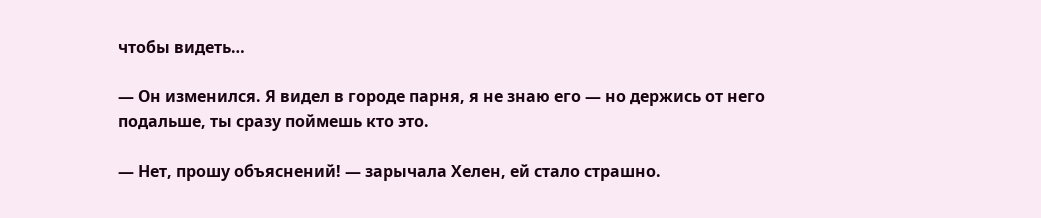чтобы видеть…

— Он изменился. Я видел в городе парня, я не знаю его — но держись от него подальше, ты сразу поймешь кто это.

— Нет, прошу объяснений! — зарычала Хелен, ей стало страшно.